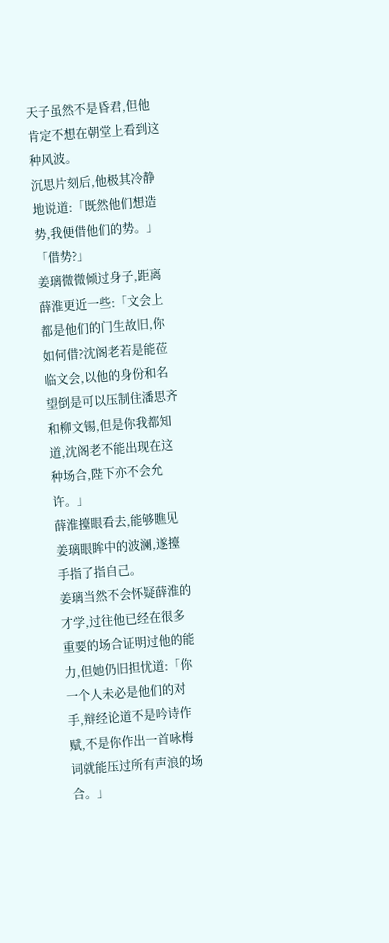天子虽然不是昏君,但他肯定不想在朝堂上看到这种风波。
沉思片刻后,他极其冷静地说道:「既然他们想造势,我便借他们的势。」
「借势?」
姜璃微微倾过身子,距离薛淮更近一些:「文会上都是他们的门生故旧,你如何借?沈阁老若是能莅临文会,以他的身份和名望倒是可以压制住潘思齐和柳文锡,但是你我都知道,沈阁老不能出现在这种场合,陛下亦不会允许。」
薛淮擡眼看去,能够瞧见姜璃眼眸中的波澜,遂擡手指了指自己。
姜璃当然不会怀疑薛淮的才学,过往他已经在很多重要的场合证明过他的能力,但她仍旧担忧道:「你一个人未必是他们的对手,辩经论道不是吟诗作赋,不是你作出一首咏梅词就能压过所有声浪的场合。」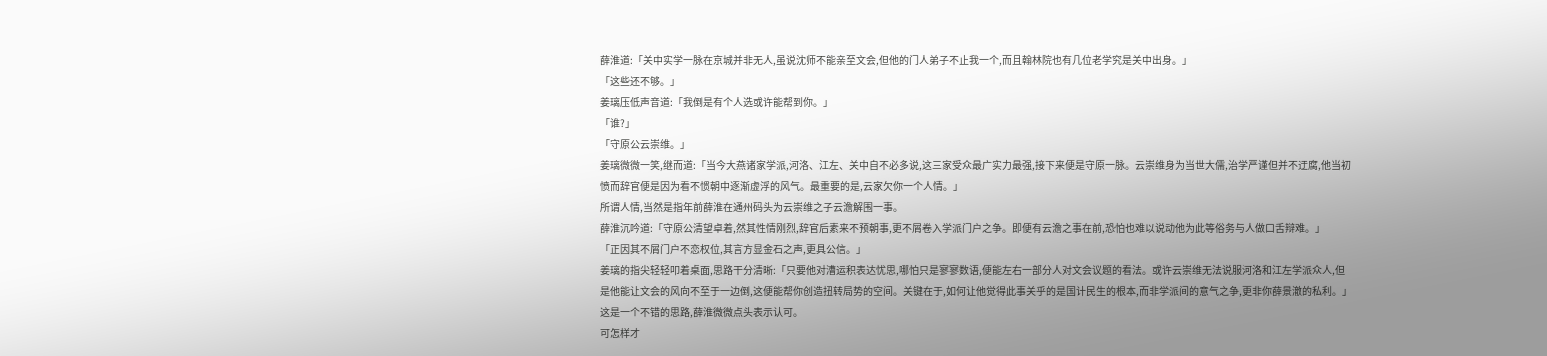薛淮道:「关中实学一脉在京城并非无人,虽说沈师不能亲至文会,但他的门人弟子不止我一个,而且翰林院也有几位老学究是关中出身。」
「这些还不够。」
姜璃压低声音道:「我倒是有个人选或许能帮到你。」
「谁?」
「守原公云崇维。」
姜璃微微一笑,继而道:「当今大燕诸家学派,河洛、江左、关中自不必多说,这三家受众最广实力最强,接下来便是守原一脉。云崇维身为当世大儒,治学严谨但并不迂腐,他当初愤而辞官便是因为看不惯朝中逐渐虚浮的风气。最重要的是,云家欠你一个人情。」
所谓人情,当然是指年前薛淮在通州码头为云崇维之子云澹解围一事。
薛淮沉吟道:「守原公清望卓着,然其性情刚烈,辞官后素来不预朝事,更不屑卷入学派门户之争。即便有云澹之事在前,恐怕也难以说动他为此等俗务与人做口舌辩难。」
「正因其不屑门户不恋权位,其言方显金石之声,更具公信。」
姜璃的指尖轻轻叩着桌面,思路干分清晰:「只要他对漕运积表达忧思,哪怕只是寥寥数语,便能左右一部分人对文会议题的看法。或许云崇维无法说服河洛和江左学派众人,但是他能让文会的风向不至于一边倒,这便能帮你创造扭转局势的空间。关键在于,如何让他觉得此事关乎的是国计民生的根本,而非学派间的意气之争,更非你薛景澈的私利。」
这是一个不错的思路,薛淮微微点头表示认可。
可怎样才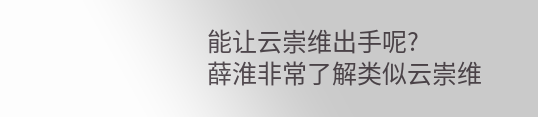能让云崇维出手呢?
薛淮非常了解类似云崇维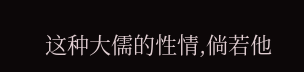这种大儒的性情,倘若他